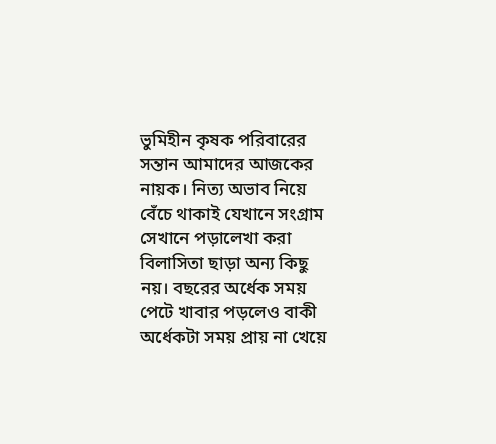ভুমিহীন কৃষক পরিবারের সন্তান আমাদের আজকের নায়ক। নিত্য অভাব নিয়ে বেঁচে থাকাই যেখানে সংগ্রাম সেখানে পড়ালেখা করা বিলাসিতা ছাড়া অন্য কিছু নয়। বছরের অর্ধেক সময় পেটে খাবার পড়লেও বাকী অর্ধেকটা সময় প্রায় না খেয়ে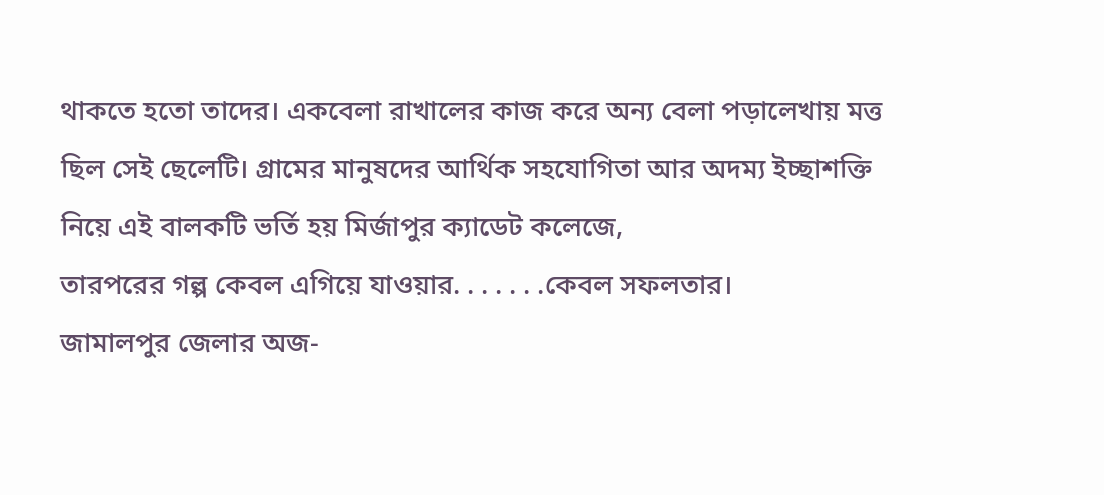থাকতে হতো তাদের। একবেলা রাখালের কাজ করে অন্য বেলা পড়ালেখায় মত্ত ছিল সেই ছেলেটি। গ্রামের মানুষদের আর্থিক সহযোগিতা আর অদম্য ইচ্ছাশক্তি নিয়ে এই বালকটি ভর্তি হয় মির্জাপুর ক্যাডেট কলেজে,
তারপরের গল্প কেবল এগিয়ে যাওয়ার. . . . . . .কেবল সফলতার।
জামালপুর জেলার অজ-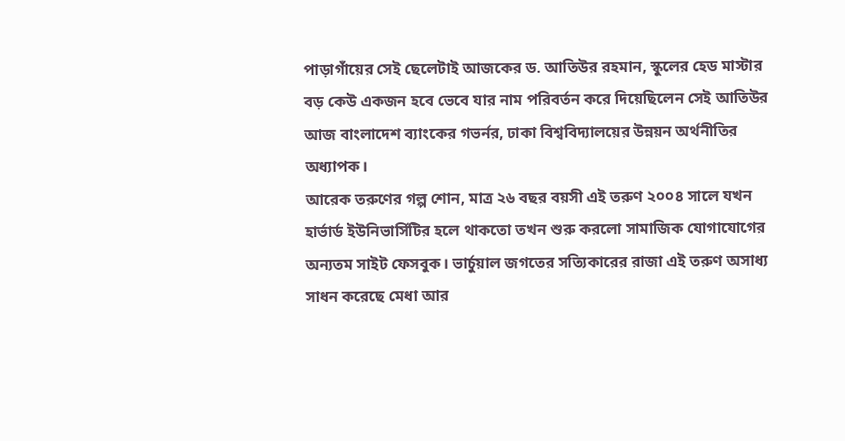পাড়াগাঁয়ের সেই ছেলেটাই আজকের ড. আতিউর রহমান, স্কুলের হেড মাস্টার বড় কেউ একজন হবে ভেবে যার নাম পরিবর্তন করে দিয়েছিলেন সেই আতিউর আজ বাংলাদেশ ব্যাংকের গভর্নর, ঢাকা বিশ্ববিদ্যালয়ের উন্নয়ন অর্থনীতির অধ্যাপক।
আরেক তরুণের গল্প শোন, মাত্র ২৬ বছর বয়সী এই তরুণ ২০০৪ সালে যখন হার্ভার্ড ইউনিভার্সিটির হলে থাকতো তখন শুরু করলো সামাজিক যোগাযোগের অন্যতম সাইট ফেসবুক। ভার্চুয়াল জগতের সত্যিকারের রাজা এই তরুণ অসাধ্য সাধন করেছে মেধা আর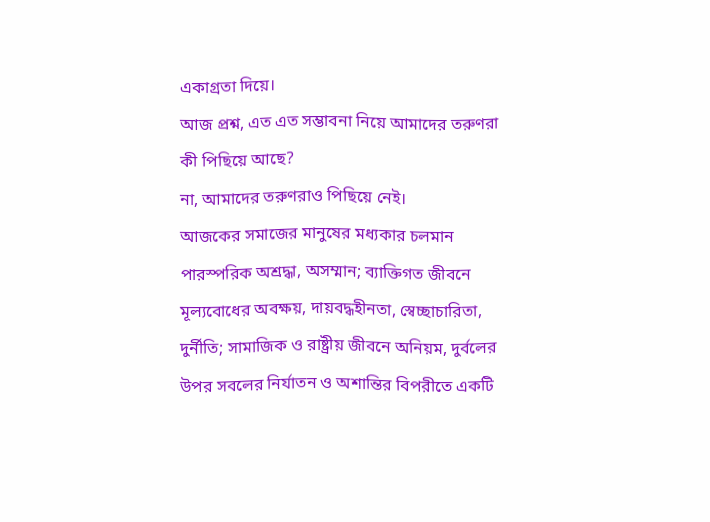একাগ্রতা দিয়ে।
আজ প্রশ্ন, এত এত সম্ভাবনা নিয়ে আমাদের তরুণরা কী পিছিয়ে আছে?
না, আমাদের তরুণরাও পিছিয়ে নেই।
আজকের সমাজের মানুষের মধ্যকার চলমান পারস্পরিক অশ্রদ্ধা, অসম্মান; ব্যাক্তিগত জীবনে মূল্যবোধের অবক্ষয়, দায়বদ্ধহীনতা, স্বেচ্ছাচারিতা, দুর্নীতি; সামাজিক ও রাষ্ট্রীয় জীবনে অনিয়ম, দুর্বলের উপর সবলের নির্যাতন ও অশান্তির বিপরীতে একটি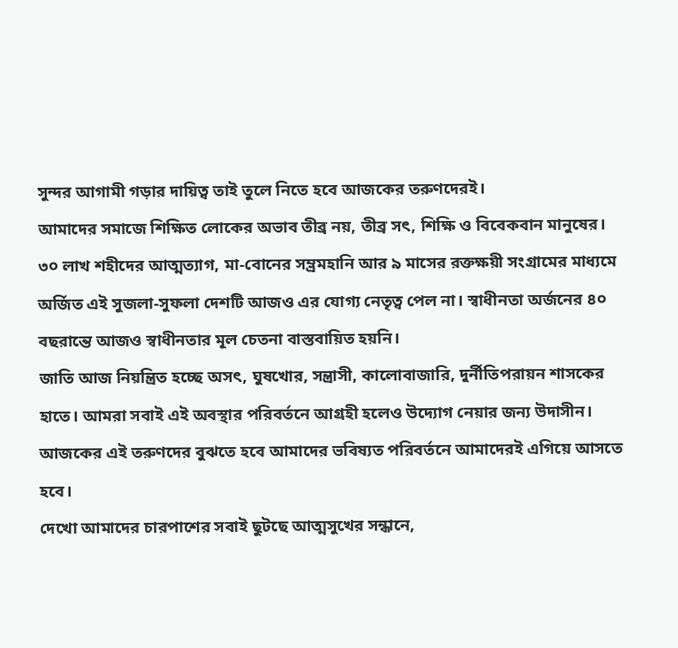সুন্দর আগামী গড়ার দায়িত্ব তাই তুলে নিতে হবে আজকের তরুণদেরই।
আমাদের সমাজে শিক্ষিত লোকের অভাব তীব্র নয়, তীব্র সৎ, শিক্ষি ও বিবেকবান মানুষের।
৩০ লাখ শহীদের আত্মত্যাগ, মা-বোনের সম্ভ্রমহানি আর ৯ মাসের রক্তক্ষয়ী সংগ্রামের মাধ্যমে অর্জিত এই সুজলা-সুফলা দেশটি আজও এর যোগ্য নেতৃত্ব পেল না। স্বাধীনতা অর্জনের ৪০ বছরান্তে আজও স্বাধীনতার মূল চেতনা বাস্তবায়িত হয়নি।
জাতি আজ নিয়ন্ত্রিত হচ্ছে অসৎ, ঘুষখোর, সন্ত্রাসী, কালোবাজারি, দুর্নীতিপরায়ন শাসকের হাতে। আমরা সবাই এই অবস্থার পরিবর্তনে আগ্রহী হলেও উদ্যোগ নেয়ার জন্য উদাসীন। আজকের এই তরুণদের বুঝতে হবে আমাদের ভবিষ্যত পরিবর্তনে আমাদেরই এগিয়ে আসতে হবে।
দেখো আমাদের চারপাশের সবাই ছুটছে আত্মসুখের সন্ধানে,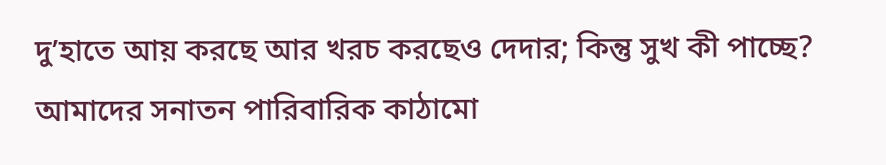দু’হাতে আয় করছে আর খরচ করছেও দেদার; কিন্তু সুখ কী পাচ্ছে? আমাদের সনাতন পারিবারিক কাঠামো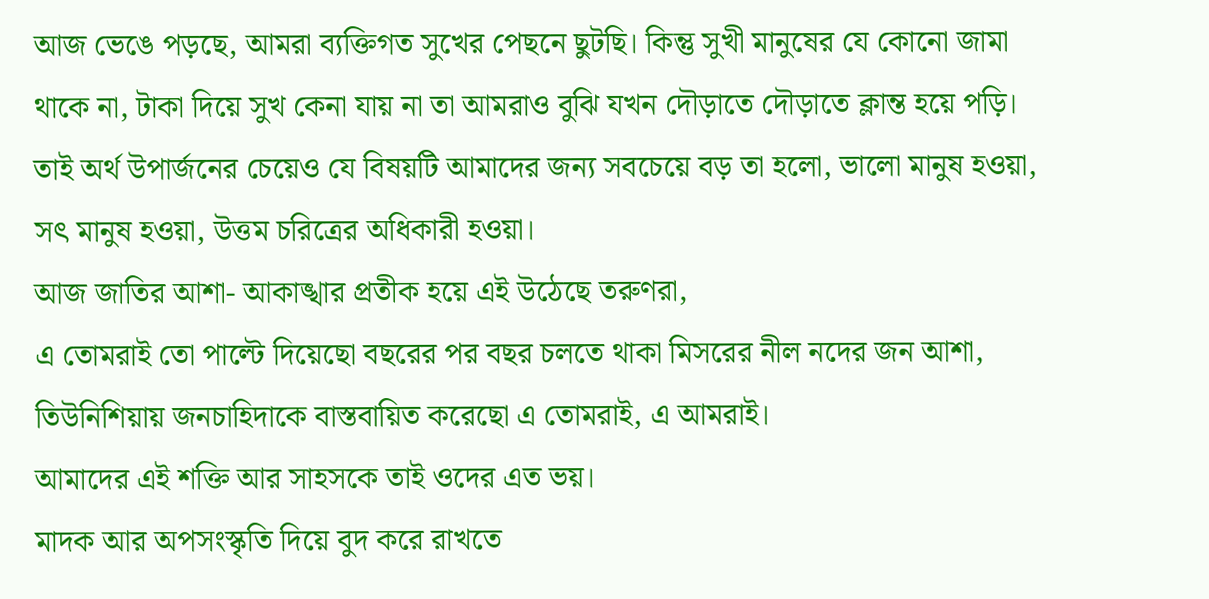আজ ভেঙে পড়ছে, আমরা ব্যক্তিগত সুখের পেছনে ছুটছি। কিন্তু সুখী মানুষের যে কোনো জামা থাকে না, টাকা দিয়ে সুখ কেনা যায় না তা আমরাও বুঝি যখন দৌড়াতে দৌড়াতে ক্লান্ত হয়ে পড়ি।
তাই অর্থ উপার্জনের চেয়েও যে বিষয়টি আমাদের জন্য সবচেয়ে বড় তা হলো, ভালো মানুষ হওয়া, সৎ মানুষ হওয়া, উত্তম চরিত্রের অধিকারী হওয়া।
আজ জাতির আশা- আকাঙ্খার প্রতীক হয়ে এই উঠেছে তরুণরা,
এ তোমরাই তো পাল্টে দিয়েছো বছরের পর বছর চলতে থাকা মিসরের নীল নদের জন আশা, তিউনিশিয়ায় জনচাহিদাকে বাস্তবায়িত করেছো এ তোমরাই, এ আমরাই।
আমাদের এই শক্তি আর সাহসকে তাই ওদের এত ভয়।
মাদক আর অপসংস্কৃতি দিয়ে বুদ করে রাখতে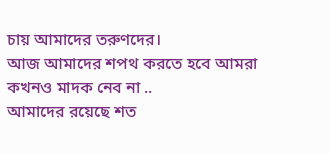চায় আমাদের তরুণদের।
আজ আমাদের শপথ করতে হবে আমরা কখনও মাদক নেব না ..
আমাদের রয়েছে শত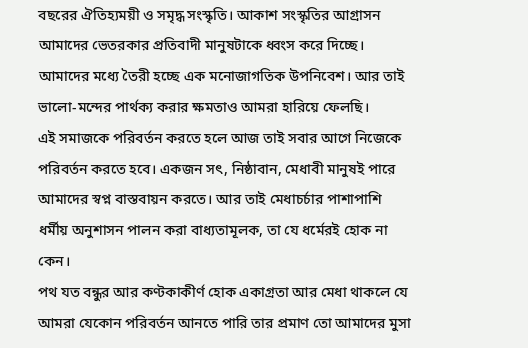বছরের ঐতিহ্যময়ী ও সমৃদ্ধ সংস্কৃতি। আকাশ সংস্কৃতির আগ্রাসন আমাদের ভেতরকার প্রতিবাদী মানুষটাকে ধ্বংস করে দিচ্ছে। আমাদের মধ্যে তৈরী হচ্ছে এক মনোজাগতিক উপনিবেশ। আর তাই ভালো-মন্দের পার্থক্য করার ক্ষমতাও আমরা হারিয়ে ফেলছি।
এই সমাজকে পরিবর্তন করতে হলে আজ তাই সবার আগে নিজেকে পরিবর্তন করতে হবে। একজন সৎ, নিষ্ঠাবান, মেধাবী মানুষই পারে আমাদের স্বপ্ন বাস্তবায়ন করতে। আর তাই মেধাচর্চার পাশাপাশি ধর্মীয় অনুশাসন পালন করা বাধ্যতামূলক, তা যে ধর্মেরই হোক না কেন।
পথ যত বন্ধুর আর কণ্টকাকীর্ণ হোক একাগ্রতা আর মেধা থাকলে যে আমরা যেকোন পরিবর্তন আনতে পারি তার প্রমাণ তো আমাদের মুসা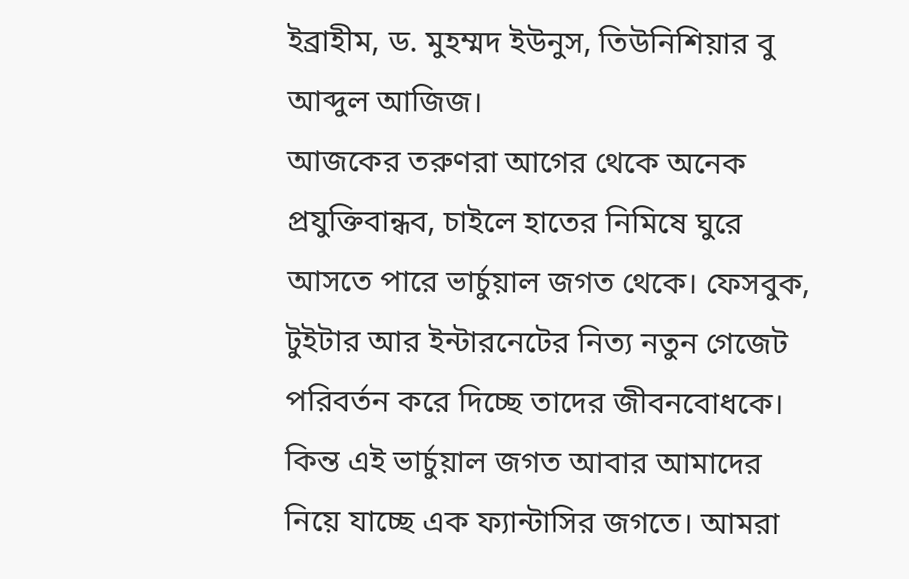ইব্রাহীম, ড. মুহম্মদ ইউনুস, তিউনিশিয়ার বু আব্দুল আজিজ।
আজকের তরুণরা আগের থেকে অনেক প্রযুক্তিবান্ধব, চাইলে হাতের নিমিষে ঘুরে আসতে পারে ভার্চুয়াল জগত থেকে। ফেসবুক, টুইটার আর ইন্টারনেটের নিত্য নতুন গেজেট পরিবর্তন করে দিচ্ছে তাদের জীবনবোধকে।
কিন্ত এই ভার্চুয়াল জগত আবার আমাদের নিয়ে যাচ্ছে এক ফ্যান্টাসির জগতে। আমরা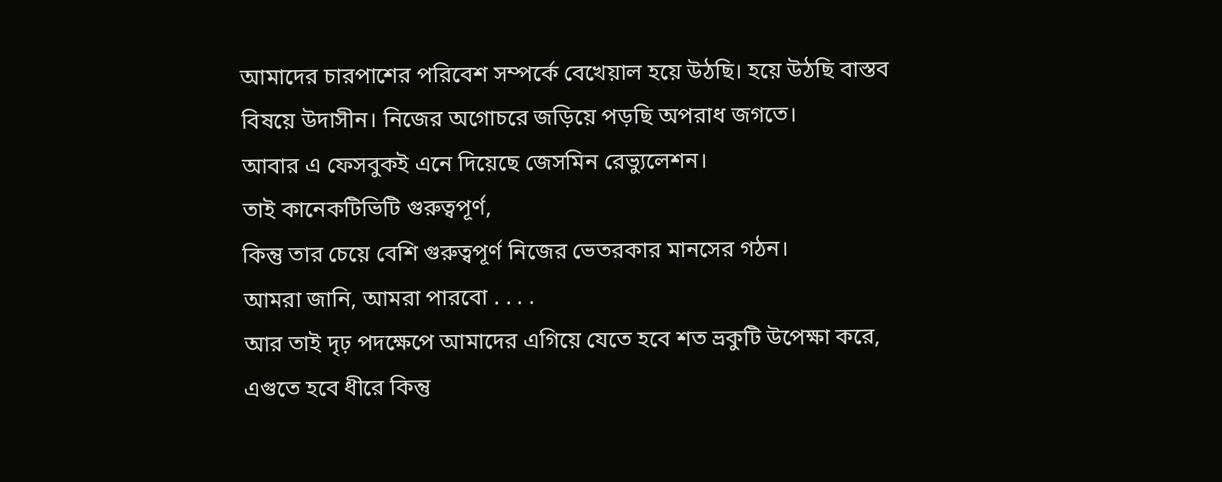আমাদের চারপাশের পরিবেশ সম্পর্কে বেখেয়াল হয়ে উঠছি। হয়ে উঠছি বাস্তব বিষয়ে উদাসীন। নিজের অগোচরে জড়িয়ে পড়ছি অপরাধ জগতে।
আবার এ ফেসবুকই এনে দিয়েছে জেসমিন রেভ্যুলেশন।
তাই কানেকটিভিটি গুরুত্বপূর্ণ,
কিন্তু তার চেয়ে বেশি গুরুত্বপূর্ণ নিজের ভেতরকার মানসের গঠন।
আমরা জানি, আমরা পারবো . . . .
আর তাই দৃঢ় পদক্ষেপে আমাদের এগিয়ে যেতে হবে শত ভ্রকুটি উপেক্ষা করে, এগুতে হবে ধীরে কিন্তু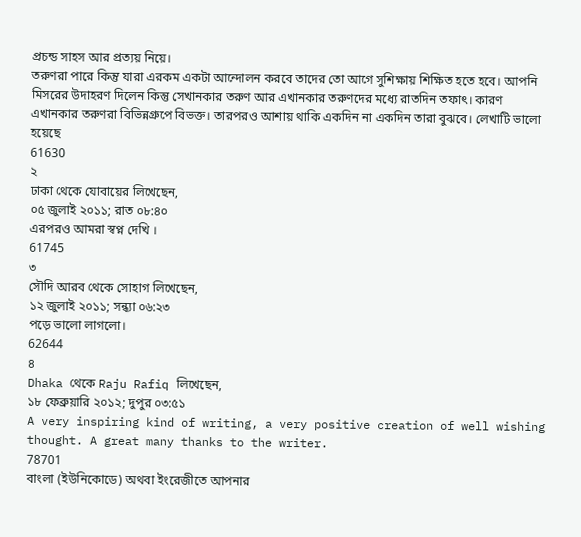প্রচন্ড সাহস আর প্রত্যয় নিয়ে।
তরুণরা পারে কিন্তু যারা এরকম একটা আন্দোলন করবে তাদের তো আগে সুশিক্ষায় শিক্ষিত হতে হবে। আপনি মিসরের উদাহরণ দিলেন কিন্তু সেখানকার তরুণ আর এখানকার তরুণদের মধ্যে রাতদিন তফাৎ। কারণ এখানকার তরুণরা বিভিন্নগ্রুপে বিভক্ত। তারপরও আশায় থাকি একদিন না একদিন তারা বুঝবে। লেখাটি ভালো হয়েছে
61630
২
ঢাকা থেকে যোবায়ের লিখেছেন,
০৫ জুলাই ২০১১; রাত ০৮:৪০
এরপরও আমরা স্বপ্ন দেখি ।
61745
৩
সৌদি আরব থেকে সোহাগ লিখেছেন,
১২ জুলাই ২০১১; সন্ধ্যা ০৬:২৩
পড়ে ভালো লাগলো।
62644
৪
Dhaka থেকে Raju Rafiq লিখেছেন,
১৮ ফেব্রুয়ারি ২০১২; দুপুর ০৩:৫১
A very inspiring kind of writing, a very positive creation of well wishing thought. A great many thanks to the writer.
78701
বাংলা (ইউনিকোডে) অথবা ইংরেজীতে আপনার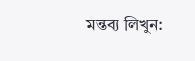মন্তব্য লিখুন: